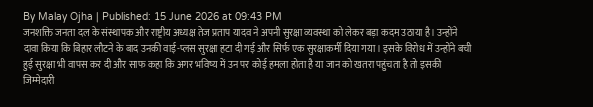By Malay Ojha | Published: 15 June 2026 at 09:43 PM
जनशक्ति जनता दल के संस्थापक और राष्ट्रीय अध्यक्ष तेज प्रताप यादव ने अपनी सुरक्षा व्यवस्था को लेकर बड़ा कदम उठाया है। उन्होंने दावा किया कि बिहार लौटने के बाद उनकी वाई-प्लस सुरक्षा हटा दी गई और सिर्फ एक सुरक्षाकर्मी दिया गया। इसके विरोध में उन्होंने बची हुई सुरक्षा भी वापस कर दी और साफ कहा कि अगर भविष्य में उन पर कोई हमला होता है या जान को खतरा पहुंचता है तो इसकी जिम्मेदारी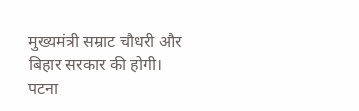मुख्यमंत्री सम्राट चौधरी और बिहार सरकार की होगी।
पटना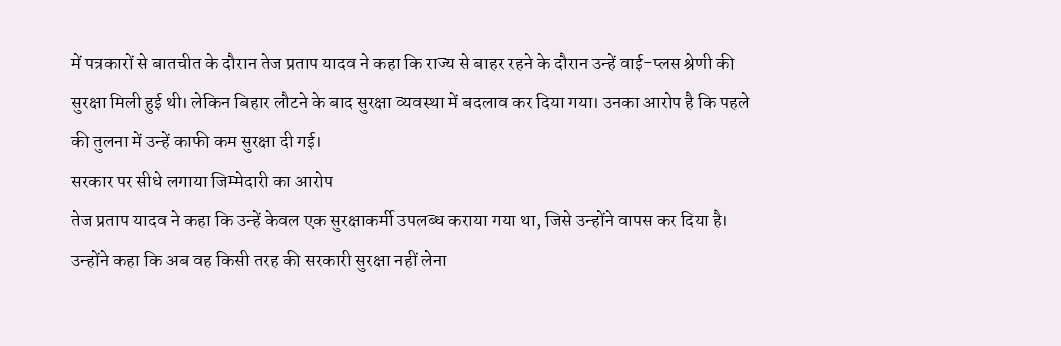में पत्रकारों से बातचीत के दौरान तेज प्रताप यादव ने कहा कि राज्य से बाहर रहने के दौरान उन्हें वाई-प्लस श्रेणी की सुरक्षा मिली हुई थी। लेकिन बिहार लौटने के बाद सुरक्षा व्यवस्था में बदलाव कर दिया गया। उनका आरोप है कि पहले की तुलना में उन्हें काफी कम सुरक्षा दी गई।
सरकार पर सीधे लगाया जिम्मेदारी का आरोप
तेज प्रताप यादव ने कहा कि उन्हें केवल एक सुरक्षाकर्मी उपलब्ध कराया गया था, जिसे उन्होंने वापस कर दिया है। उन्होंने कहा कि अब वह किसी तरह की सरकारी सुरक्षा नहीं लेना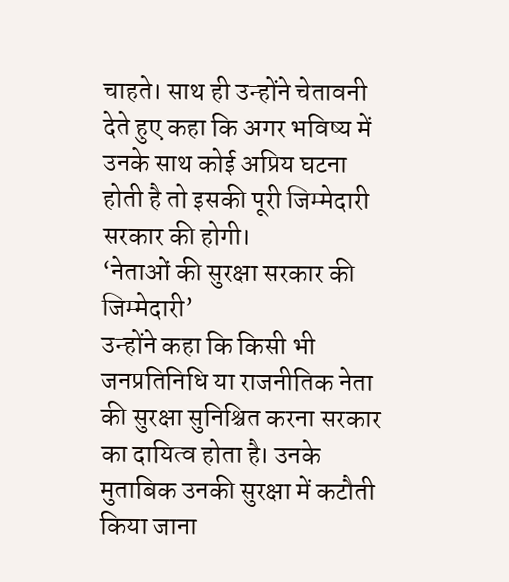चाहते। साथ ही उन्होंने चेतावनी देते हुए कहा कि अगर भविष्य में उनके साथ कोई अप्रिय घटना होती है तो इसकी पूरी जिम्मेदारी सरकार की होगी।
‘नेताओं की सुरक्षा सरकार की जिम्मेदारी’
उन्होंने कहा कि किसी भी जनप्रतिनिधि या राजनीतिक नेता की सुरक्षा सुनिश्चित करना सरकार का दायित्व होता है। उनके मुताबिक उनकी सुरक्षा में कटौती किया जाना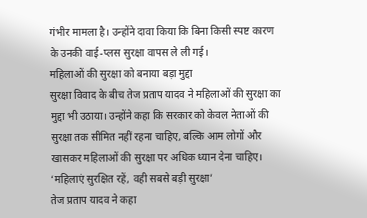गंभीर मामला है। उन्होंने दावा किया कि बिना किसी स्पष्ट कारण के उनकी वाई-प्लस सुरक्षा वापस ले ली गई।
महिलाओं की सुरक्षा को बनाया बड़ा मुद्दा
सुरक्षा विवाद के बीच तेज प्रताप यादव ने महिलाओं की सुरक्षा का मुद्दा भी उठाया। उन्होंने कहा कि सरकार को केवल नेताओं की सुरक्षा तक सीमित नहीं रहना चाहिए, बल्कि आम लोगों और खासकर महिलाओं की सुरक्षा पर अधिक ध्यान देना चाहिए।
‘महिलाएं सुरक्षित रहें, वही सबसे बड़ी सुरक्षा’
तेज प्रताप यादव ने कहा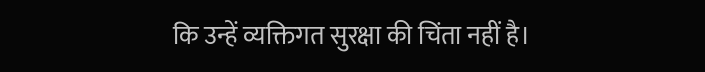कि उन्हें व्यक्तिगत सुरक्षा की चिंता नहीं है।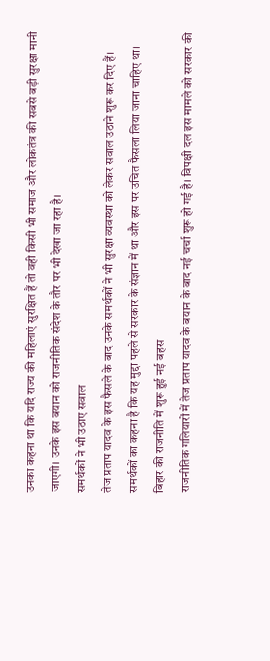उनका कहना था कि यदि राज्य की महिलाएं सुरक्षित हैं तो वही किसी भी समाज और लोकतंत्र की सबसे बड़ी सुरक्षा मानी जाएगी। उनके इस बयान को राजनीतिक संदेश के तौर पर भी देखा जा रहा है।
समर्थकों ने भी उठाए सवाल
तेज प्रताप यादव के इस फैसले के बाद उनके समर्थकों ने भी सुरक्षा व्यवस्था को लेकर सवाल उठाने शुरू कर दिए हैं। समर्थकों का कहना है कि यह मुद्दा पहले से सरकार के संज्ञान में था और इस पर उचित फैसला लिया जाना चाहिए था।
बिहार की राजनीति में शुरू हुई नई बहस
राजनीतिक गलियारों में तेज प्रताप यादव के बयान के बाद नई चर्चा शुरू हो गई है। विपक्षी दल इस मामले को सरकार की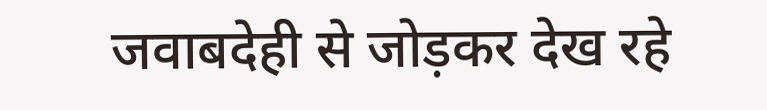जवाबदेही से जोड़कर देख रहे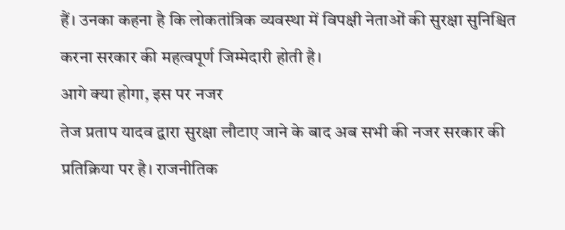हैं। उनका कहना है कि लोकतांत्रिक व्यवस्था में विपक्षी नेताओं की सुरक्षा सुनिश्चित करना सरकार की महत्वपूर्ण जिम्मेदारी होती है।
आगे क्या होगा, इस पर नजर
तेज प्रताप यादव द्वारा सुरक्षा लौटाए जाने के बाद अब सभी की नजर सरकार की प्रतिक्रिया पर है। राजनीतिक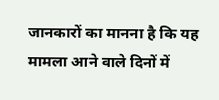जानकारों का मानना है कि यह मामला आने वाले दिनों में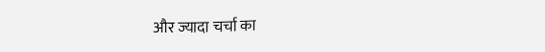और ज्यादा चर्चा का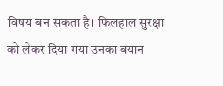विषय बन सकता है। फिलहाल सुरक्षा को लेकर दिया गया उनका बयान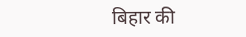बिहार की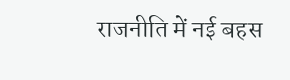राजनीति में नई बहस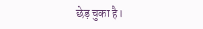छेड़ चुका है।